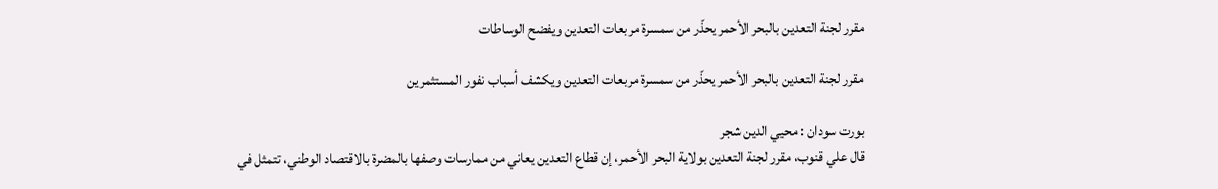مقرر لجنة التعدين بالبحر الأحمر يحذّر من سمسرة مربعات التعدين ويفضح الوساطات

مقرر لجنة التعدين بالبحر الأحمر يحذّر من سمسرة مربعات التعدين ويكشف أسباب نفور المستثمرين

بورت سودان : محيي الدين شجر
قال علي قنوب، مقرر لجنة التعدين بولاية البحر الأحمر، إن قطاع التعدين يعاني من ممارسات وصفها بالمضرة بالاقتصاد الوطني، تتمثل في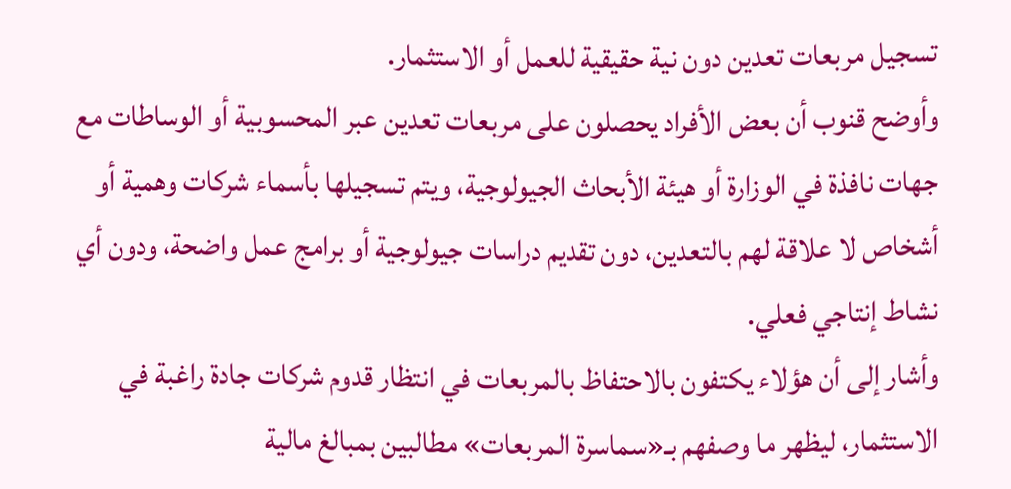تسجيل مربعات تعدين دون نية حقيقية للعمل أو الاستثمار.
وأوضح قنوب أن بعض الأفراد يحصلون على مربعات تعدين عبر المحسوبية أو الوساطات مع جهات نافذة في الوزارة أو هيئة الأبحاث الجيولوجية، ويتم تسجيلها بأسماء شركات وهمية أو أشخاص لا علاقة لهم بالتعدين، دون تقديم دراسات جيولوجية أو برامج عمل واضحة، ودون أي نشاط إنتاجي فعلي.
وأشار إلى أن هؤلاء يكتفون بالاحتفاظ بالمربعات في انتظار قدوم شركات جادة راغبة في الاستثمار، ليظهر ما وصفهم بـ«سماسرة المربعات» مطالبين بمبالغ مالية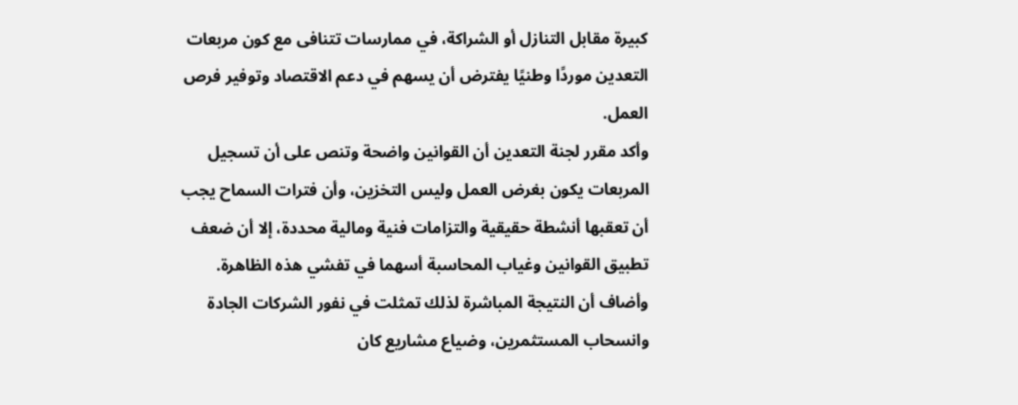كبيرة مقابل التنازل أو الشراكة، في ممارسات تتنافى مع كون مربعات التعدين موردًا وطنيًا يفترض أن يسهم في دعم الاقتصاد وتوفير فرص العمل.
وأكد مقرر لجنة التعدين أن القوانين واضحة وتنص على أن تسجيل المربعات يكون بغرض العمل وليس التخزين، وأن فترات السماح يجب أن تعقبها أنشطة حقيقية والتزامات فنية ومالية محددة، إلا أن ضعف تطبيق القوانين وغياب المحاسبة أسهما في تفشي هذه الظاهرة.
وأضاف أن النتيجة المباشرة لذلك تمثلت في نفور الشركات الجادة وانسحاب المستثمرين، وضياع مشاريع كان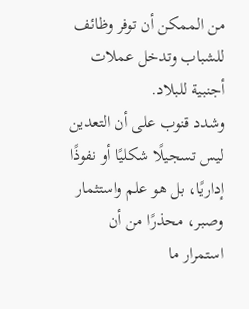من الممكن أن توفر وظائف للشباب وتدخل عملات أجنبية للبلاد.
وشدد قنوب على أن التعدين ليس تسجيلًا شكليًا أو نفوذًا إداريًا، بل هو علم واستثمار وصبر، محذرًا من أن استمرار ما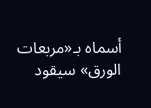أسماه بـ«مربعات الورق» سيقود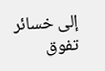إلى خسائر تفوق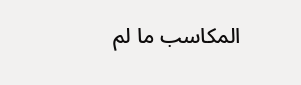المكاسب ما لم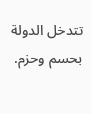تتدخل الدولة بحسم وحزم.